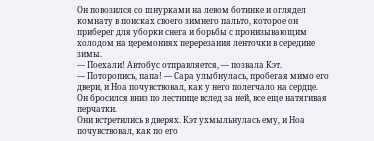Он повозился со шнурками на левом ботинке и оглядел комнату в поисках своего зимнего пальто, которое он приберег для уборки снега и борьбы с пронизывающим холодом на церемониях перерезания ленточки в середине зимы.
— Поехали! Автобус отправляется, — позвала Кэт.
— Поторопись, папа! — Сара улыбнулась, пробегая мимо его двери, и Ноа почувствовал, как у него полегчало на сердце.
Он бросился вниз по лестнице вслед за ней, все еще натягивая перчатки.
Они встретились в дверях. Кэт ухмыльнулась ему, и Ноа почувствовал, как по его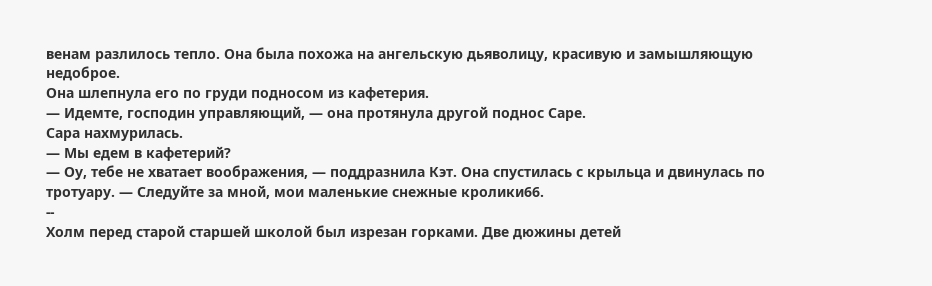венам разлилось тепло. Она была похожа на ангельскую дьяволицу, красивую и замышляющую недоброе.
Она шлепнула его по груди подносом из кафетерия.
— Идемте, господин управляющий, — она протянула другой поднос Саре.
Сара нахмурилась.
— Мы едем в кафетерий?
— Оу, тебе не хватает воображения, — поддразнила Кэт. Она спустилась с крыльца и двинулась по тротуару. — Следуйте за мной, мои маленькие снежные кролики66.
--
Холм перед старой старшей школой был изрезан горками. Две дюжины детей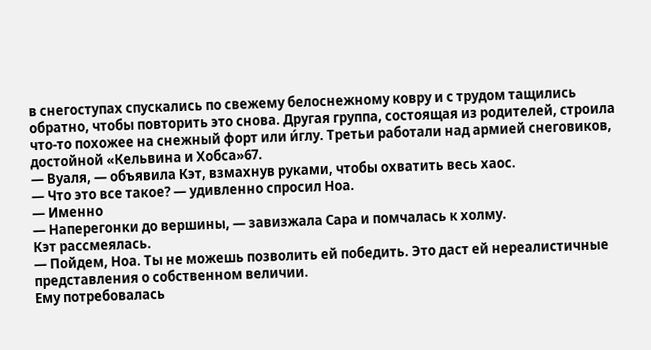в снегоступах спускались по свежему белоснежному ковру и с трудом тащились обратно, чтобы повторить это снова. Другая группа, состоящая из родителей, строила что-то похожее на снежный форт или и́глу. Третьи работали над армией снеговиков, достойной «Кельвина и Хобса»67.
— Вуаля, — объявила Кэт, взмахнув руками, чтобы охватить весь хаос.
— Что это все такое? — удивленно спросил Ноа.
— Именно
— Наперегонки до вершины, — завизжала Сара и помчалась к холму.
Кэт рассмеялась.
— Пойдем, Ноа. Ты не можешь позволить ей победить. Это даст ей нереалистичные представления о собственном величии.
Ему потребовалась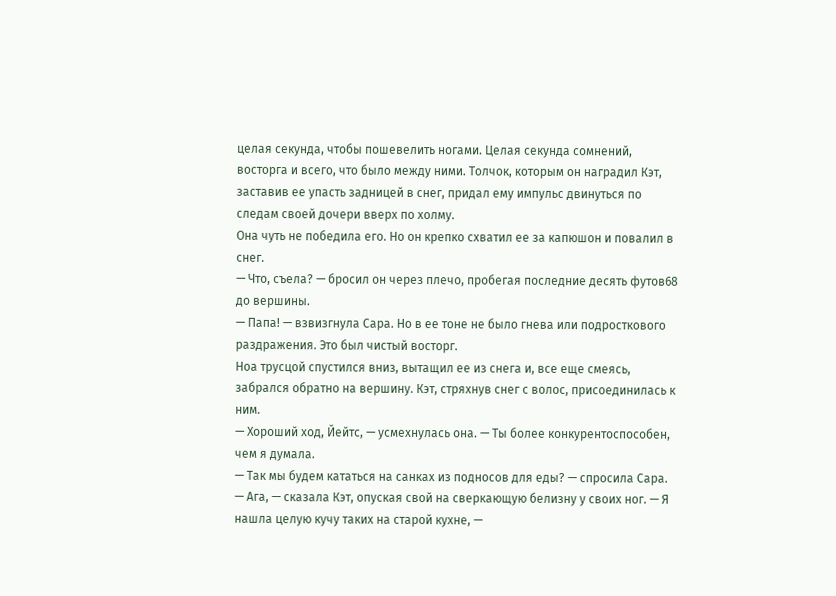целая секунда, чтобы пошевелить ногами. Целая секунда сомнений, восторга и всего, что было между ними. Толчок, которым он наградил Кэт, заставив ее упасть задницей в снег, придал ему импульс двинуться по следам своей дочери вверх по холму.
Она чуть не победила его. Но он крепко схватил ее за капюшон и повалил в снег.
— Что, съела? — бросил он через плечо, пробегая последние десять футов68 до вершины.
— Папа! — взвизгнула Сара. Но в ее тоне не было гнева или подросткового раздражения. Это был чистый восторг.
Ноа трусцой спустился вниз, вытащил ее из снега и, все еще смеясь, забрался обратно на вершину. Кэт, стряхнув снег с волос, присоединилась к ним.
— Хороший ход, Йейтс, — усмехнулась она. — Ты более конкурентоспособен, чем я думала.
— Так мы будем кататься на санках из подносов для еды? — спросила Сара.
— Ага, — сказала Кэт, опуская свой на сверкающую белизну у своих ног. — Я нашла целую кучу таких на старой кухне, —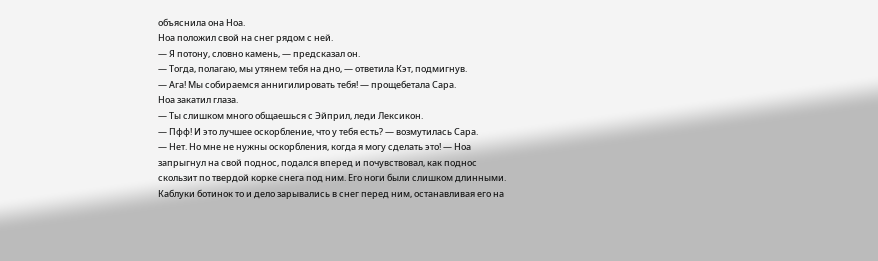объяснила она Ноа.
Ноа положил свой на снег рядом с ней.
— Я потону, словно камень, — предсказал он.
— Тогда, полагаю, мы утянем тебя на дно, — ответила Кэт, подмигнув.
— Ага! Мы собираемся аннигилировать тебя! — прощебетала Сара.
Ноа закатил глаза.
— Ты слишком много общаешься с Эйприл, леди Лексикон.
— Пфф! И это лучшее оскорбление, что у тебя есть? — возмутилась Сара.
— Нет. Но мне не нужны оскорбления, когда я могу сделать это! — Ноа запрыгнул на свой поднос, подался вперед и почувствовал, как поднос скользит по твердой корке снега под ним. Его ноги были слишком длинными. Каблуки ботинок то и дело зарывались в снег перед ним, останавливая его на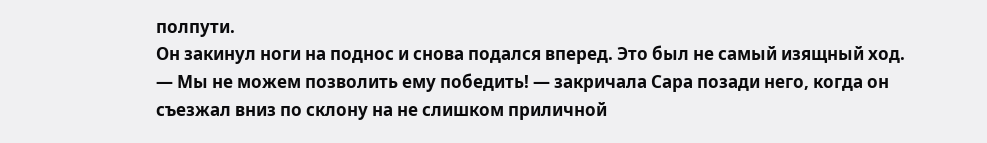полпути.
Он закинул ноги на поднос и снова подался вперед. Это был не самый изящный ход.
— Мы не можем позволить ему победить! — закричала Сара позади него, когда он съезжал вниз по склону на не слишком приличной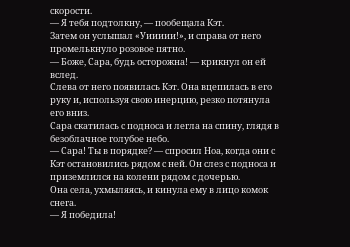скорости.
— Я тебя подтолкну, — пообещала Кэт.
Затем он услышал «Уиииии!», и справа от него промелькнуло розовое пятно.
— Боже, Сара, будь осторожна! — крикнул он ей вслед.
Слева от него появилась Кэт. Она вцепилась в его руку и, используя свою инерцию, резко потянула его вниз.
Сара скатилась с подноса и легла на спину, глядя в безоблачное голубое небо.
— Сара! Ты в порядке? — спросил Ноа, когда они с Кэт остановились рядом с ней. Он слез с подноса и приземлился на колени рядом с дочерью.
Она села, ухмыляясь, и кинула ему в лицо комок снега.
— Я победила!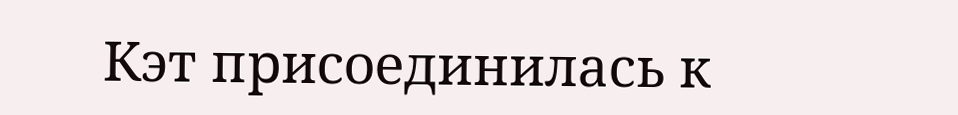Кэт присоединилась к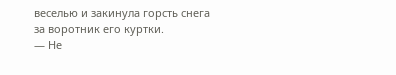веселью и закинула горсть снега за воротник его куртки.
— Не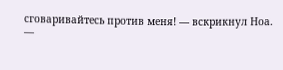сговаривайтесь против меня! — вскрикнул Ноа.
—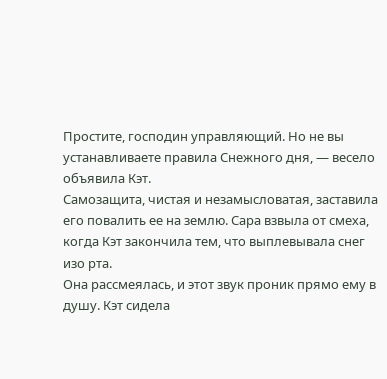Простите, господин управляющий. Но не вы устанавливаете правила Снежного дня, — весело объявила Кэт.
Самозащита, чистая и незамысловатая, заставила его повалить ее на землю. Сара взвыла от смеха, когда Кэт закончила тем, что выплевывала снег изо рта.
Она рассмеялась, и этот звук проник прямо ему в душу. Кэт сидела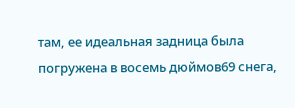там, ее идеальная задница была погружена в восемь дюймов69 снега,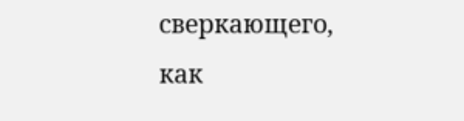сверкающего, как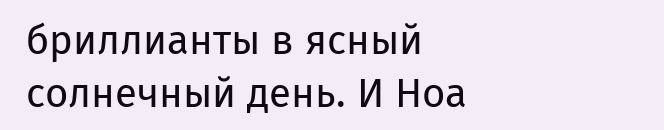бриллианты в ясный солнечный день. И Ноа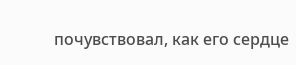почувствовал, как его сердце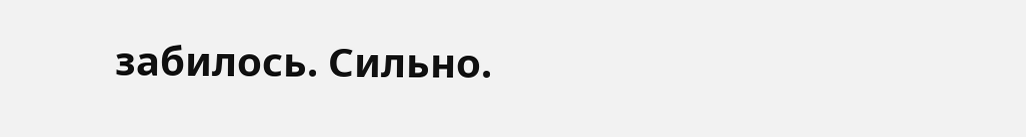забилось. Сильно.